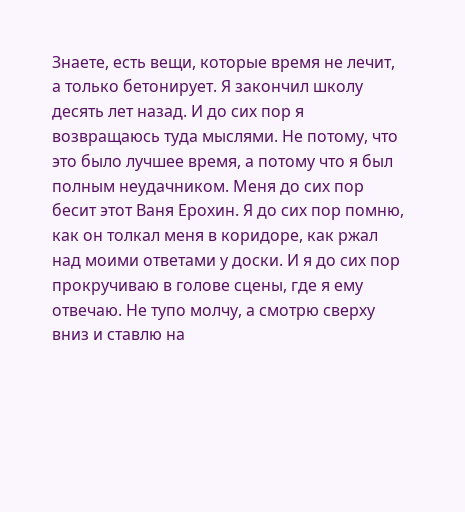Знаете, есть вещи, которые время не лечит, а только бетонирует. Я закончил школу десять лет назад. И до сих пор я возвращаюсь туда мыслями. Не потому, что это было лучшее время, а потому что я был полным неудачником. Меня до сих пор бесит этот Ваня Ерохин. Я до сих пор помню, как он толкал меня в коридоре, как ржал над моими ответами у доски. И я до сих пор прокручиваю в голове сцены, где я ему отвечаю. Не тупо молчу, а смотрю сверху вниз и ставлю на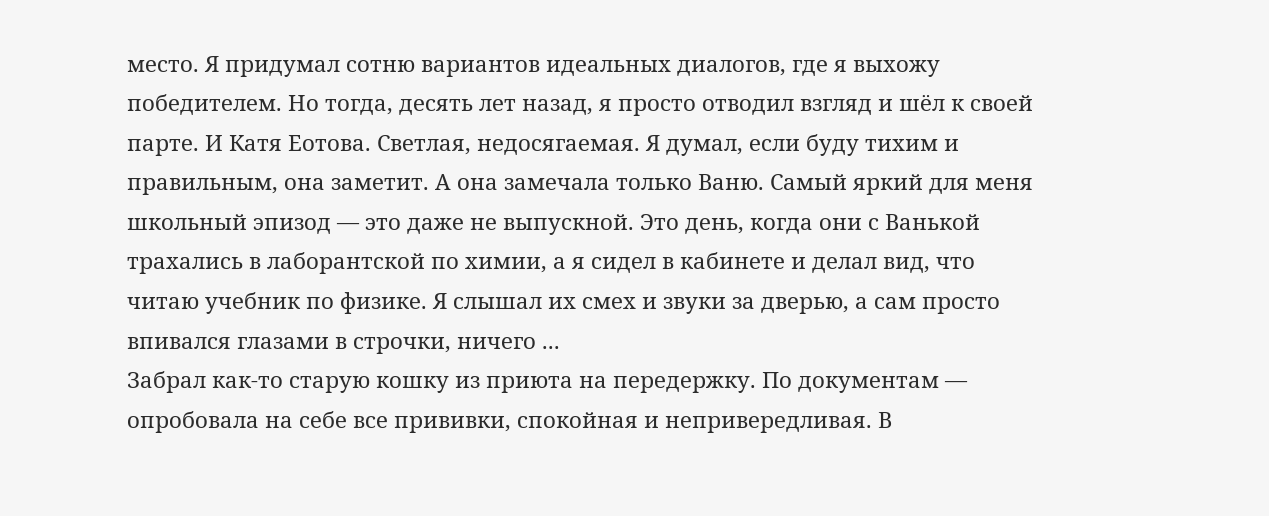место. Я придумал сотню вариантов идеальных диалогов, где я выхожу победителем. Но тогда, десять лет назад, я просто отводил взгляд и шёл к своей парте. И Катя Еотова. Светлая, недосягаемая. Я думал, если буду тихим и правильным, она заметит. А она замечала только Ваню. Самый яркий для меня школьный эпизод — это даже не выпускной. Это день, когда они с Ванькой трахались в лаборантской по химии, а я сидел в кабинете и делал вид, что читаю учебник по физике. Я слышал их смех и звуки за дверью, а сам просто впивался глазами в строчки, ничего ...
Забрал как-то старую кошку из приюта на передержку. По документам — опробовала на себе все прививки, спокойная и непривередливая. В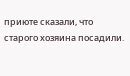приюте сказали, что старого хозяина посадили.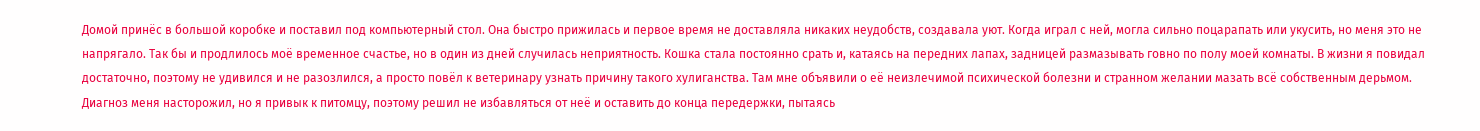Домой принёс в большой коробке и поставил под компьютерный стол. Она быстро прижилась и первое время не доставляла никаких неудобств, создавала уют. Когда играл с ней, могла сильно поцарапать или укусить, но меня это не напрягало. Так бы и продлилось моё временное счастье, но в один из дней случилась неприятность. Кошка стала постоянно срать и, катаясь на передних лапах, задницей размазывать говно по полу моей комнаты. В жизни я повидал достаточно, поэтому не удивился и не разозлился, а просто повёл к ветеринару узнать причину такого хулиганства. Там мне объявили о её неизлечимой психической болезни и странном желании мазать всё собственным дерьмом. Диагноз меня насторожил, но я привык к питомцу, поэтому решил не избавляться от неё и оставить до конца передержки, пытаясь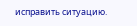исправить ситуацию.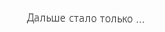Дальше стало только ...